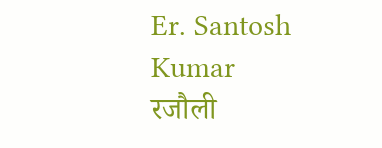Er. Santosh Kumar
रजौली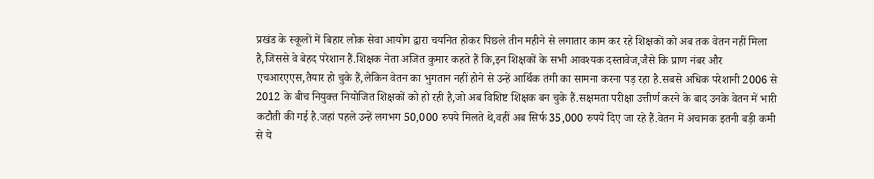प्रखंड के स्कूलों में बिहार लोक सेवा आयोग द्वारा चयनित होकर पिछले तीन महीने से लगातार काम कर रहे शिक्षकों को अब तक वेतन नहीं मिला है,जिससे वे बेहद परेशान हैं.शिक्षक नेता अजित कुमार कहते हैं कि,इन शिक्षकों के सभी आवश्यक दस्तावेज,जैसे कि प्राण नंबर और एचआरएएस,तैयार हो चुके हैं,लेकिन वेतन का भुगतान नहीं होने से उन्हें आर्थिक तंगी का सामना करना पड़ रहा है.सबसे अधिक परेशानी 2006 से 2012 के बीच नियुक्त नियोजित शिक्षकों को हो रही है,जो अब विशिष्ट शिक्षक बन चुके हैं.सक्षमता परीक्षा उत्तीर्ण करने के बाद उनके वेतन में भारी कटौती की गई है.जहां पहले उन्हें लगभग 50,000 रुपये मिलते थे,वहीं अब सिर्फ 35,000 रुपये दिए जा रहे हैं.वेतन में अचानक इतनी बड़ी कमी से ये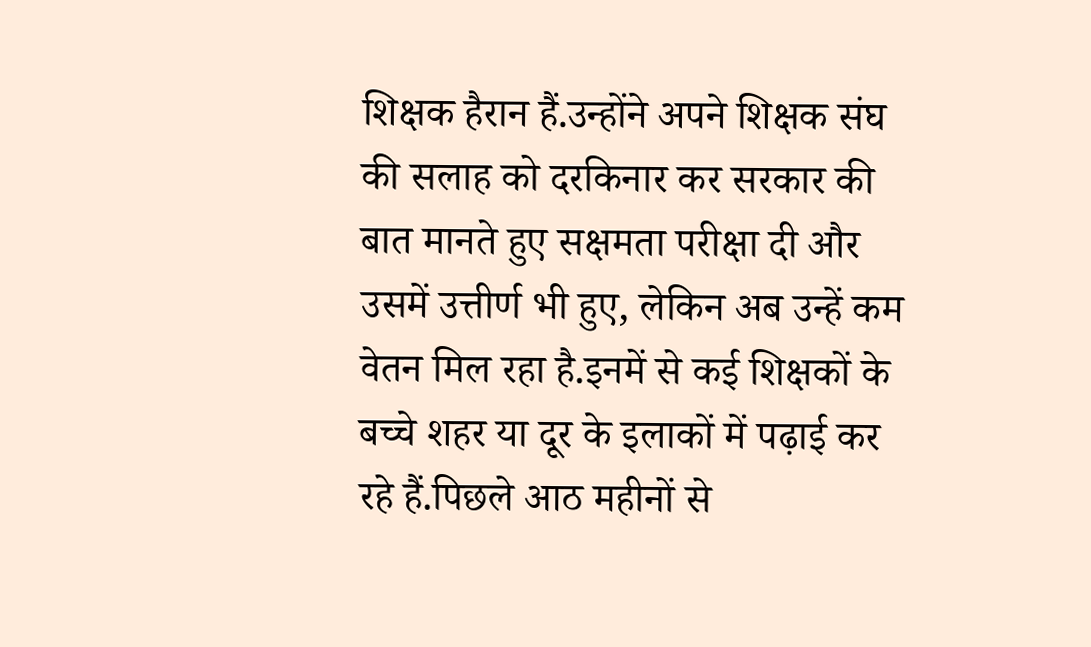शिक्षक हैरान हैं.उन्होंने अपने शिक्षक संघ की सलाह को दरकिनार कर सरकार की बात मानते हुए सक्षमता परीक्षा दी और उसमें उत्तीर्ण भी हुए, लेकिन अब उन्हें कम वेतन मिल रहा है.इनमें से कई शिक्षकों के बच्चे शहर या दूर के इलाकों में पढ़ाई कर रहे हैं.पिछले आठ महीनों से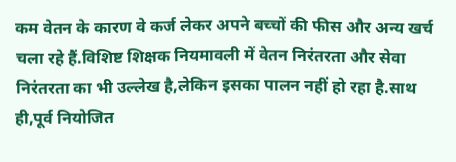कम वेतन के कारण वे कर्ज लेकर अपने बच्चों की फीस और अन्य खर्च चला रहे हैं.विशिष्ट शिक्षक नियमावली में वेतन निरंतरता और सेवा निरंतरता का भी उल्लेख है,लेकिन इसका पालन नहीं हो रहा है.साथ ही,पूर्व नियोजित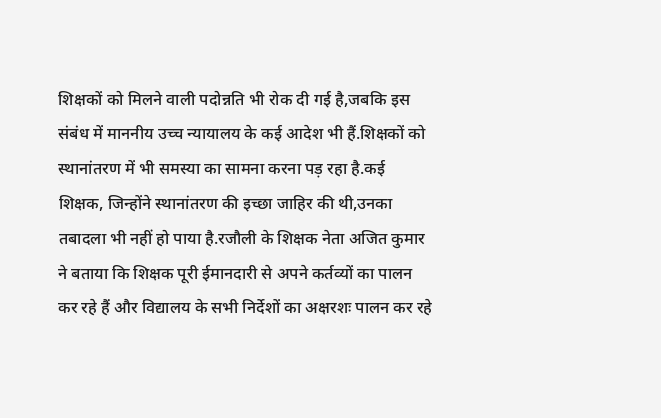शिक्षकों को मिलने वाली पदोन्नति भी रोक दी गई है,जबकि इस संबंध में माननीय उच्च न्यायालय के कई आदेश भी हैं.शिक्षकों को स्थानांतरण में भी समस्या का सामना करना पड़ रहा है.कई शिक्षक, जिन्होंने स्थानांतरण की इच्छा जाहिर की थी,उनका तबादला भी नहीं हो पाया है.रजौली के शिक्षक नेता अजित कुमार ने बताया कि शिक्षक पूरी ईमानदारी से अपने कर्तव्यों का पालन कर रहे हैं और विद्यालय के सभी निर्देशों का अक्षरशः पालन कर रहे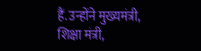हैं.उन्होंने मुख्यमंत्री, शिक्षा मंत्री,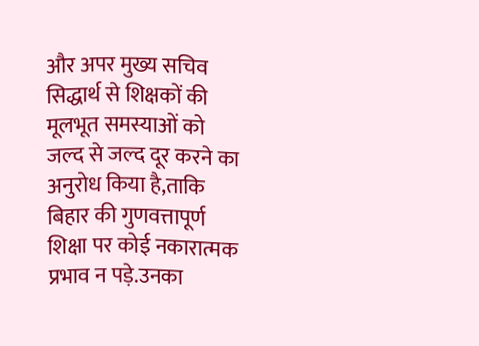और अपर मुख्य सचिव सिद्धार्थ से शिक्षकों की मूलभूत समस्याओं को जल्द से जल्द दूर करने का अनुरोध किया है,ताकि बिहार की गुणवत्तापूर्ण शिक्षा पर कोई नकारात्मक प्रभाव न पड़े.उनका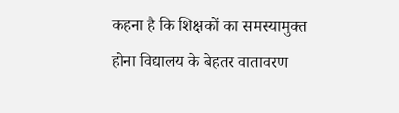कहना है कि शिक्षकों का समस्यामुक्त होना विद्यालय के बेहतर वातावरण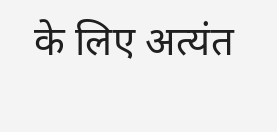के लिए अत्यंत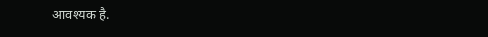आवश्यक है.